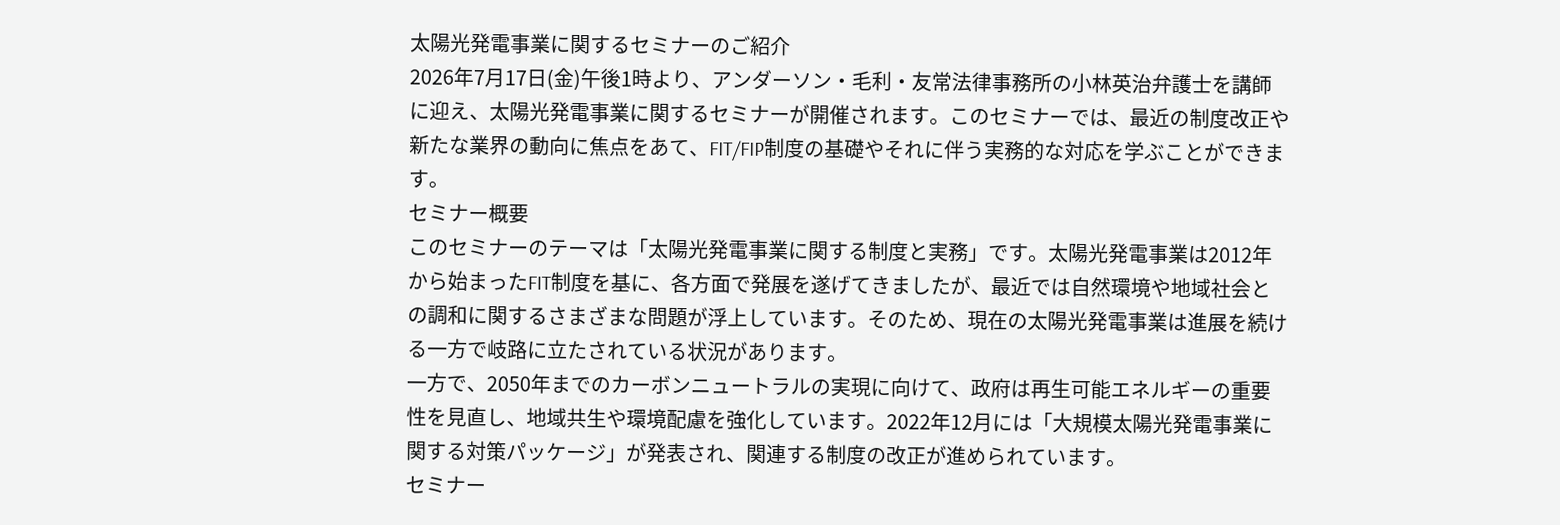太陽光発電事業に関するセミナーのご紹介
2026年7月17日(金)午後1時より、アンダーソン・毛利・友常法律事務所の小林英治弁護士を講師に迎え、太陽光発電事業に関するセミナーが開催されます。このセミナーでは、最近の制度改正や新たな業界の動向に焦点をあて、FIT/FIP制度の基礎やそれに伴う実務的な対応を学ぶことができます。
セミナー概要
このセミナーのテーマは「太陽光発電事業に関する制度と実務」です。太陽光発電事業は2012年から始まったFIT制度を基に、各方面で発展を遂げてきましたが、最近では自然環境や地域社会との調和に関するさまざまな問題が浮上しています。そのため、現在の太陽光発電事業は進展を続ける一方で岐路に立たされている状況があります。
一方で、2050年までのカーボンニュートラルの実現に向けて、政府は再生可能エネルギーの重要性を見直し、地域共生や環境配慮を強化しています。2022年12月には「大規模太陽光発電事業に関する対策パッケージ」が発表され、関連する制度の改正が進められています。
セミナー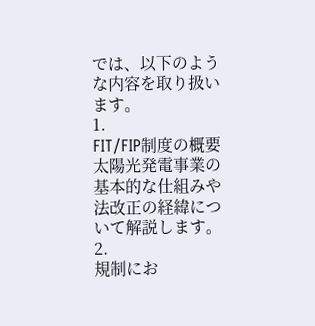では、以下のような内容を取り扱います。
1.
FIT/FIP制度の概要
太陽光発電事業の基本的な仕組みや法改正の経緯について解説します。
2.
規制にお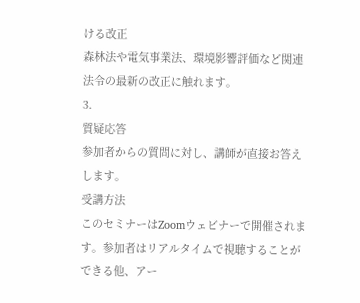ける改正
森林法や電気事業法、環境影響評価など関連法令の最新の改正に触れます。
3.
質疑応答
参加者からの質問に対し、講師が直接お答えします。
受講方法
このセミナーはZoomウェビナーで開催されます。参加者はリアルタイムで視聴することができる他、アー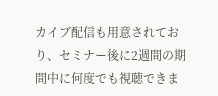カイブ配信も用意されており、セミナー後に2週間の期間中に何度でも視聴できま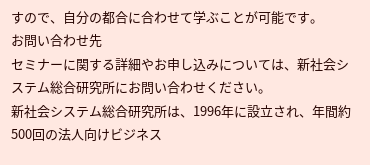すので、自分の都合に合わせて学ぶことが可能です。
お問い合わせ先
セミナーに関する詳細やお申し込みについては、新社会システム総合研究所にお問い合わせください。
新社会システム総合研究所は、1996年に設立され、年間約500回の法人向けビジネス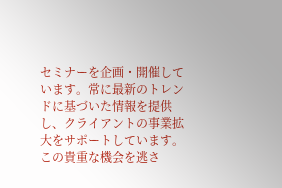セミナーを企画・開催しています。常に最新のトレンドに基づいた情報を提供し、クライアントの事業拡大をサポートしています。
この貴重な機会を逃さ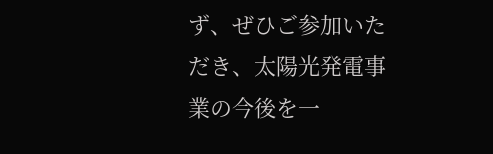ず、ぜひご参加いただき、太陽光発電事業の今後を一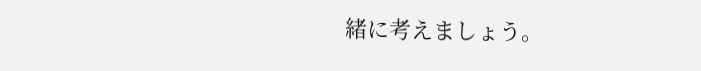緒に考えましょう。